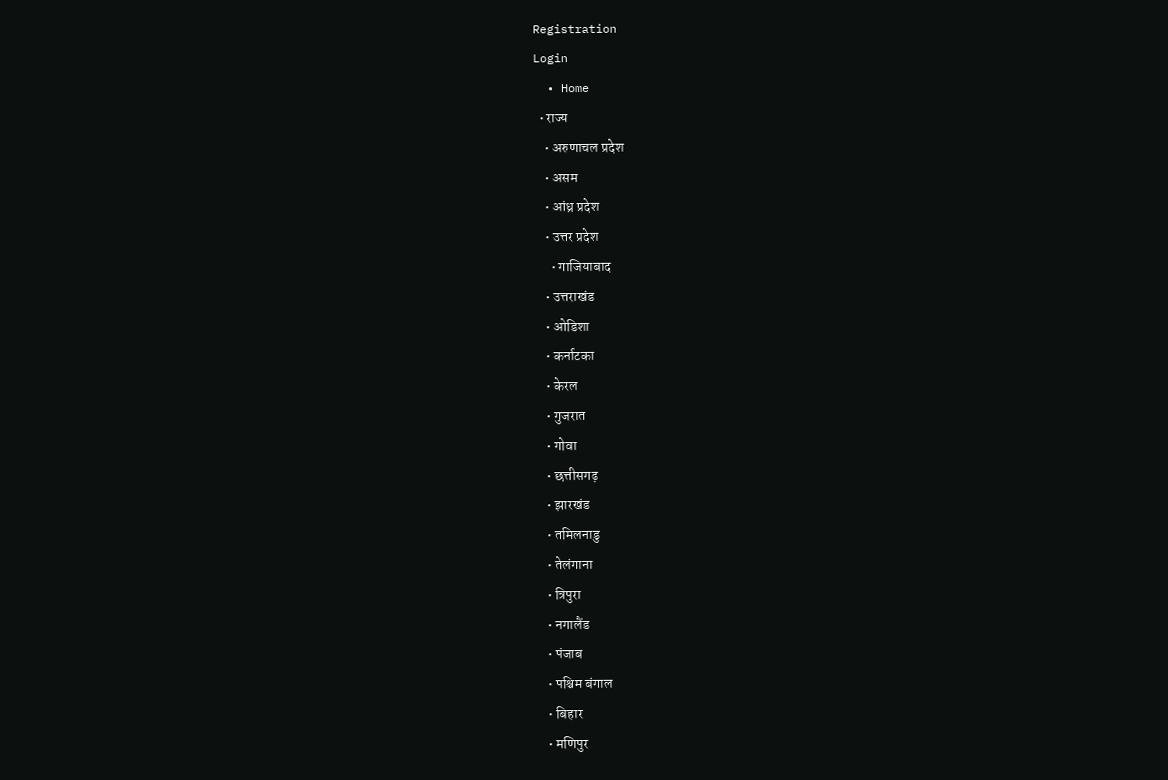Registration
Login
  • Home
  • राज्य
    • अरुणाचल प्रदेश
    • असम
    • आंध्र प्रदेश
    • उत्तर प्रदेश
      • गाजियाबाद
    • उत्तराखंड
    • ओडिशा
    • कर्नाटका
    • केरल
    • गुजरात
    • गोवा
    • छत्तीसगढ़
    • झारखंड
    • तमिलनाडु
    • तेलंगाना
    • त्रिपुरा
    • नगालैंड
    • पंजाब
    • पश्चिम बंगाल
    • बिहार
    • मणिपुर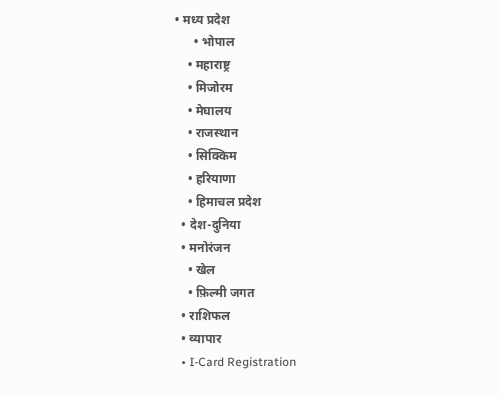• मध्य प्रदेश
      • भोपाल
    • महाराष्ट्र
    • मिजोरम
    • मेघालय
    • राजस्थान
    • सिक्किम
    • हरियाणा
    • हिमाचल प्रदेश
  • देश-दुनिया
  • मनोरंजन
    • खेल
    • फ़िल्मी जगत
  • राशिफल
  • व्यापार
  • I-Card Registration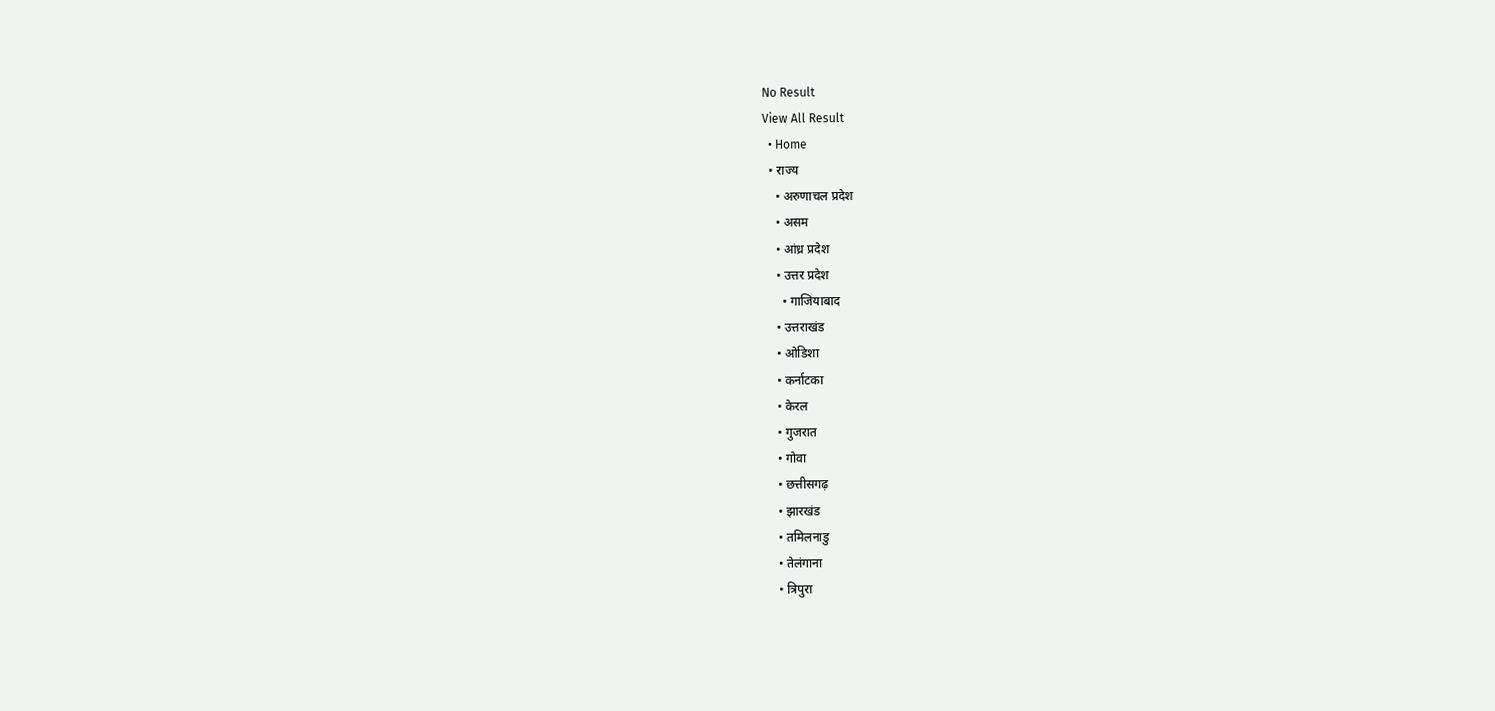No Result
View All Result
  • Home
  • राज्य
    • अरुणाचल प्रदेश
    • असम
    • आंध्र प्रदेश
    • उत्तर प्रदेश
      • गाजियाबाद
    • उत्तराखंड
    • ओडिशा
    • कर्नाटका
    • केरल
    • गुजरात
    • गोवा
    • छत्तीसगढ़
    • झारखंड
    • तमिलनाडु
    • तेलंगाना
    • त्रिपुरा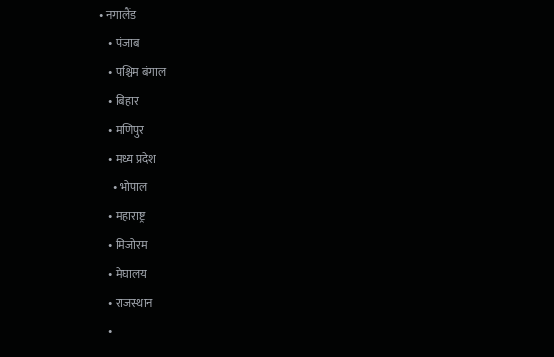• नगालैंड
    • पंजाब
    • पश्चिम बंगाल
    • बिहार
    • मणिपुर
    • मध्य प्रदेश
      • भोपाल
    • महाराष्ट्र
    • मिजोरम
    • मेघालय
    • राजस्थान
    •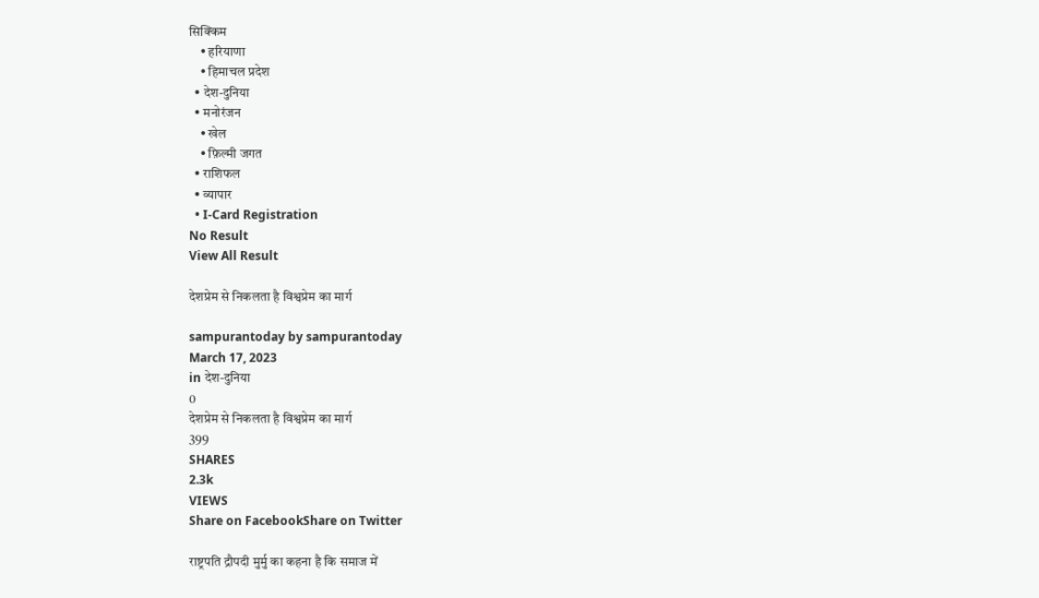सिक्किम
    • हरियाणा
    • हिमाचल प्रदेश
  • देश-दुनिया
  • मनोरंजन
    • खेल
    • फ़िल्मी जगत
  • राशिफल
  • व्यापार
  • I-Card Registration
No Result
View All Result

देशप्रेम से निकलता है विश्वप्रेम का मार्ग

sampurantoday by sampurantoday
March 17, 2023
in देश-दुनिया
0
देशप्रेम से निकलता है विश्वप्रेम का मार्ग
399
SHARES
2.3k
VIEWS
Share on FacebookShare on Twitter

राष्ट्रपति द्रौपदी मुर्मु का कहना है कि समाज में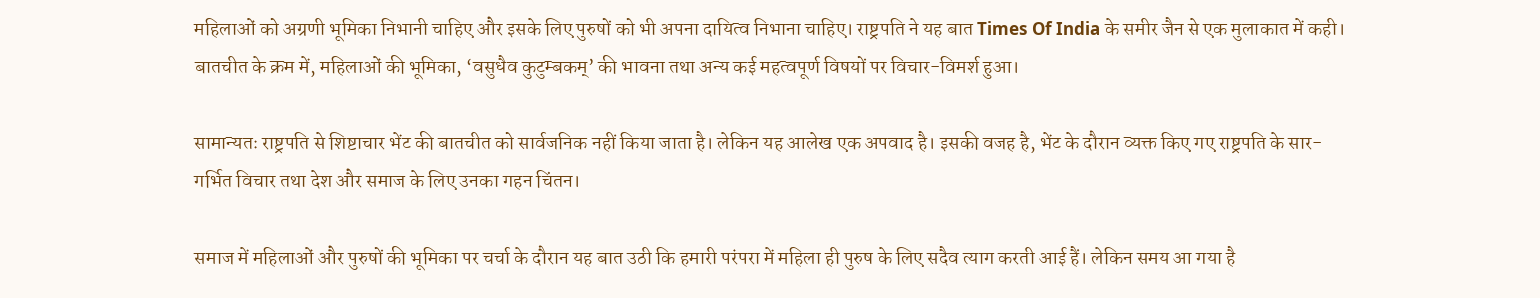महिलाओं को अग्रणी भूमिका निभानी चाहिए और इसके लिए पुरुषों को भी अपना दायित्व निभाना चाहिए। राष्ट्रपति ने यह बात Times Of India के समीर जैन से एक मुलाकात में कही। बातचीत के क्रम में, महिलाओं की भूमिका, ‘वसुधैव कुटुम्बकम्’ की भावना तथा अन्य कई महत्वपूर्ण विषयों पर विचार-विमर्श हुआ।

सामान्यतः राष्ट्रपति से शिष्टाचार भेंट की बातचीत को सार्वजनिक नहीं किया जाता है। लेकिन यह आलेख एक अपवाद है। इसकी वजह है, भेंट के दौरान व्यक्त किए गए राष्ट्रपति के सार-गर्भित विचार तथा देश और समाज के लिए उनका गहन चिंतन।

समाज में महिलाओं और पुरुषों की भूमिका पर चर्चा के दौरान यह बात उठी कि हमारी परंपरा में महिला ही पुरुष के लिए सदैव त्याग करती आई हैं। लेकिन समय आ गया है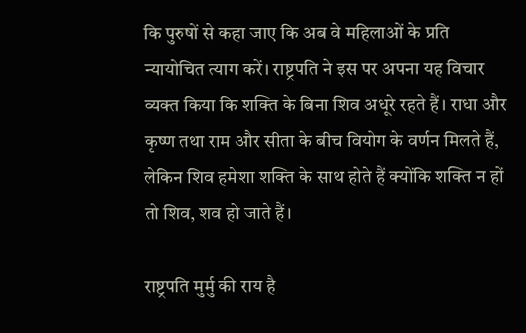कि पुरुषों से कहा जाए कि अब वे महिलाओं के प्रति न्यायोचित त्याग करें। राष्ट्रपति ने इस पर अपना यह विचार व्यक्त किया कि शक्ति के बिना शिव अधूरे रहते हैं। राधा और कृष्ण तथा राम और सीता के बीच वियोग के वर्णन मिलते हैं, लेकिन शिव हमेशा शक्ति के साथ होते हैं क्योंकि शक्ति न हों तो शिव, शव हो जाते हैं।

राष्ट्रपति मुर्मु की राय है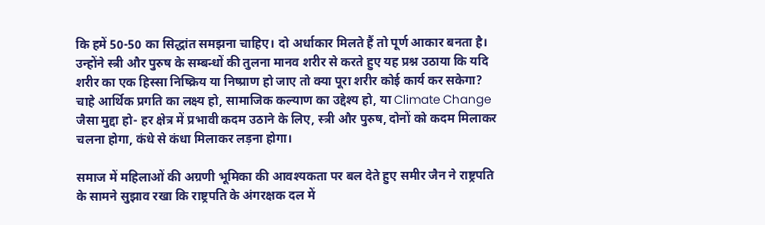कि हमें 50-50 का सिद्धांत समझना चाहिए। दो अर्धाकार मिलते हैं तो पूर्ण आकार बनता है। उन्होंने स्त्री और पुरुष के सम्बन्धों की तुलना मानव शरीर से करते हुए यह प्रश्न उठाया कि यदि शरीर का एक हिस्सा निष्क्रिय या निष्प्राण हो जाए तो क्या पूरा शरीर कोई कार्य कर सकेगा? चाहे आर्थिक प्रगति का लक्ष्य हो, सामाजिक कल्याण का उद्देश्य हो, या Climate Change जैसा मुद्दा हो- हर क्षेत्र में प्रभावी कदम उठाने के लिए, स्त्री और पुरुष, दोनों को कदम मिलाकर चलना होगा, कंधे से कंधा मिलाकर लड़ना होगा।

समाज में महिलाओं की अग्रणी भूमिका की आवश्यकता पर बल देते हुए समीर जैन ने राष्ट्रपति के सामने सुझाव रखा कि राष्ट्रपति के अंगरक्षक दल में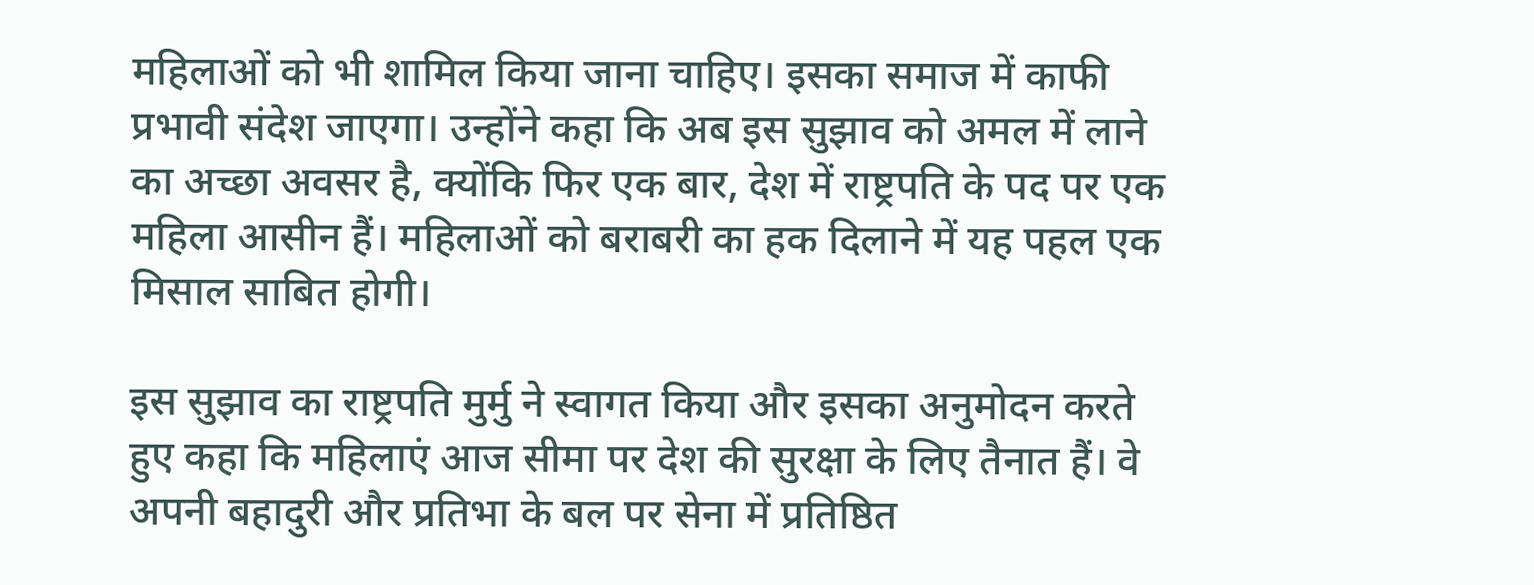महिलाओं को भी शामिल किया जाना चाहिए। इसका समाज में काफी प्रभावी संदेश जाएगा। उन्होंने कहा कि अब इस सुझाव को अमल में लाने का अच्छा अवसर है, क्योंकि फिर एक बार, देश में राष्ट्रपति के पद पर एक महिला आसीन हैं। महिलाओं को बराबरी का हक दिलाने में यह पहल एक मिसाल साबित होगी।

इस सुझाव का राष्ट्रपति मुर्मु ने स्वागत किया और इसका अनुमोदन करते हुए कहा कि महिलाएं आज सीमा पर देश की सुरक्षा के लिए तैनात हैं। वे अपनी बहादुरी और प्रतिभा के बल पर सेना में प्रतिष्ठित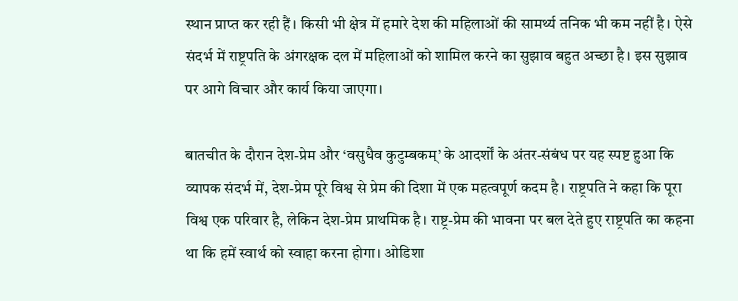स्थान प्राप्त कर रही हैं। किसी भी क्षेत्र में हमारे देश की महिलाओं की सामर्थ्य तनिक भी कम नहीं है। ऐसे संदर्भ में राष्ट्रपति के अंगरक्षक दल में महिलाओं को शामिल करने का सुझाव बहुत अच्छा है। इस सुझाव पर आगे विचार और कार्य किया जाएगा।

बातचीत के दौरान देश-प्रेम और ‘वसुधैव कुटुम्बकम्’ के आदर्शों के अंतर-संबंध पर यह स्पष्ट हुआ कि व्यापक संदर्भ में, देश-प्रेम पूरे विश्व से प्रेम की दिशा में एक महत्वपूर्ण कदम है। राष्ट्रपति ने कहा कि पूरा विश्व एक परिवार है, लेकिन देश-प्रेम प्राथमिक है। राष्ट्र-प्रेम की भावना पर बल देते हुए राष्ट्रपति का कहना था कि हमें स्वार्थ को स्वाहा करना होगा। ओडिशा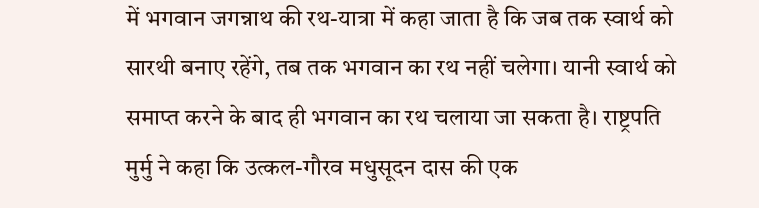में भगवान जगन्नाथ की रथ-यात्रा में कहा जाता है कि जब तक स्वार्थ को सारथी बनाए रहेंगे, तब तक भगवान का रथ नहीं चलेगा। यानी स्वार्थ को समाप्त करने के बाद ही भगवान का रथ चलाया जा सकता है। राष्ट्रपति मुर्मु ने कहा कि उत्कल-गौरव मधुसूदन दास की एक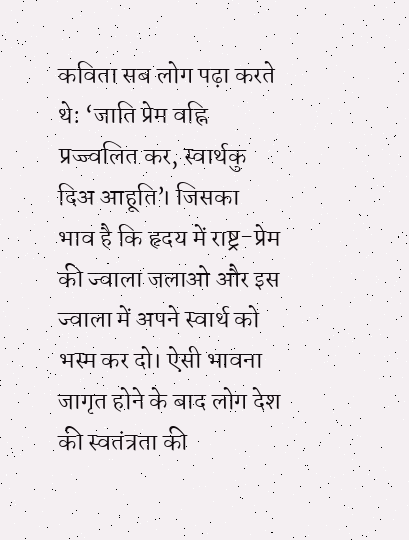कविता सब लोग पढ़ा करते थे: ‘जाति प्रेम वह्नि प्रज्ज्वलित कर, स्वार्थकु दिअ आहूति’। जिसका भाव है कि हृदय में राष्ट्र-प्रेम की ज्वाला जलाओ और इस ज्वाला में अपने स्वार्थ को भस्म कर दो। ऐसी भावना जागृत होने के बाद लोग देश की स्वतंत्रता की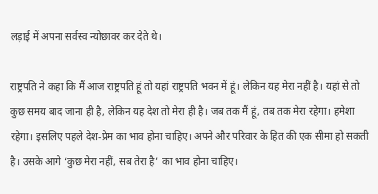लड़ाई में अपना सर्वस्व न्योछावर कर देते थे।

राष्ट्रपति ने कहा कि मैं आज राष्ट्रपति हूं तो यहां राष्ट्रपति भवन में हूं। लेकिन यह मेरा नहीं है। यहां से तो कुछ समय बाद जाना ही है, लेकिन यह देश तो मेरा ही है। जब तक मैं हूं, तब तक मेरा रहेगा। हमेशा रहेगा। इसलिए पहले देश-प्रेम का भाव होना चाहिए। अपने और परिवार के हित की एक सीमा हो सकती है। उसके आगे ‘कुछ मेरा नहीं, सब तेरा है’ का भाव होना चाहिए।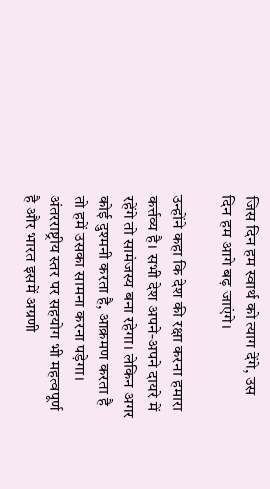जिस दिन हम स्वार्थ को त्याग देंगे, उस दिन हम आगे बढ़ जाएंगे।

उन्होंने कहा कि देश की रक्षा करना हमारा कर्त्तव्य है। सभी देश अपने-अपने दायरे में रहेंगे तो सामंजस्य बना रहेगा। लेकिन अगर कोई दुश्मनी करता है, आक्रमण करता है तो हमें उसका सामना करना पड़ेगा। अंतरराष्ट्रीय स्तर पर सहयोग भी महत्वपूर्ण है और भारत इसमें अग्रणी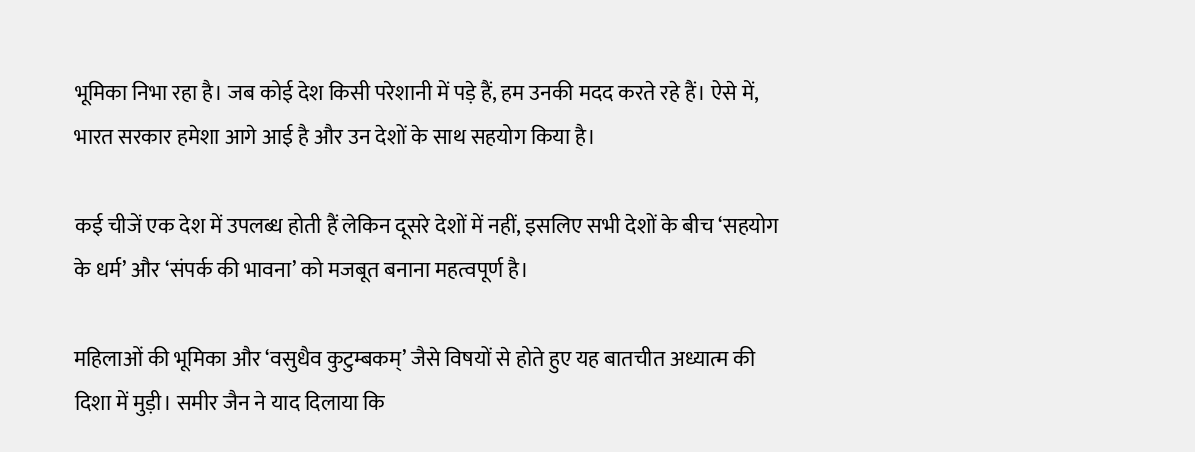भूमिका निभा रहा है। जब कोई देश किसी परेशानी में पड़े हैं, हम उनकी मदद करते रहे हैं। ऐसे में, भारत सरकार हमेशा आगे आई है और उन देशों के साथ सहयोग किया है।

कई चीजें एक देश में उपलब्ध होती हैं लेकिन दूसरे देशों में नहीं, इसलिए सभी देशों के बीच ‘सहयोग के धर्म’ और ‘संपर्क की भावना’ को मजबूत बनाना महत्वपूर्ण है।

महिलाओं की भूमिका और ‘वसुधैव कुटुम्बकम्’ जैसे विषयों से होते हुए यह बातचीत अध्यात्म की दिशा में मुड़ी। समीर जैन ने याद दिलाया कि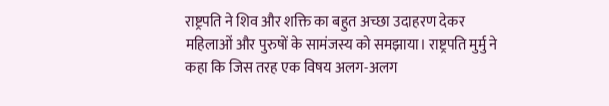राष्ट्रपति ने शिव और शक्ति का बहुत अच्छा उदाहरण देकर महिलाओं और पुरुषों के सामंजस्य को समझाया। राष्ट्रपति मुर्मु ने कहा कि जिस तरह एक विषय अलग-अलग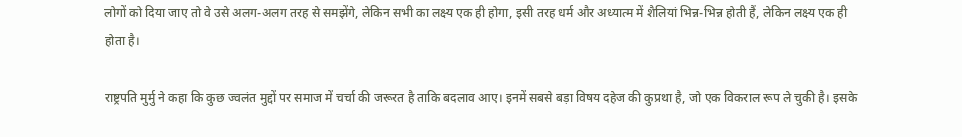लोगों को दिया जाए तो वे उसे अलग-अलग तरह से समझेंगे, लेकिन सभी का लक्ष्य एक ही होगा, इसी तरह धर्म और अध्यात्म में शैलियां भिन्न-भिन्न होती हैं, लेकिन लक्ष्य एक ही होता है।

राष्ट्रपति मुर्मु ने कहा कि कुछ ज्वलंत मुद्दों पर समाज में चर्चा की जरूरत है ताकि बदलाव आए। इनमें सबसे बड़ा विषय दहेज की कुप्रथा है, जो एक विकराल रूप ले चुकी है। इसके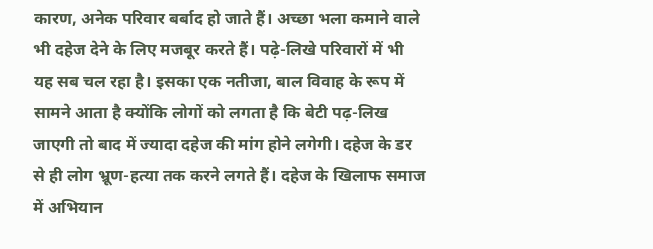कारण, अनेक परिवार बर्बाद हो जाते हैं। अच्छा भला कमाने वाले भी दहेज देने के लिए मजबूर करते हैं। पढ़े-लिखे परिवारों में भी यह सब चल रहा है। इसका एक नतीजा, बाल विवाह के रूप में सामने आता है क्योंकि लोगों को लगता है कि बेटी पढ़-लिख जाएगी तो बाद में ज्यादा दहेज की मांग होने लगेगी। दहेज के डर से ही लोग भ्रूण-हत्या तक करने लगते हैं। दहेज के खिलाफ समाज में अभियान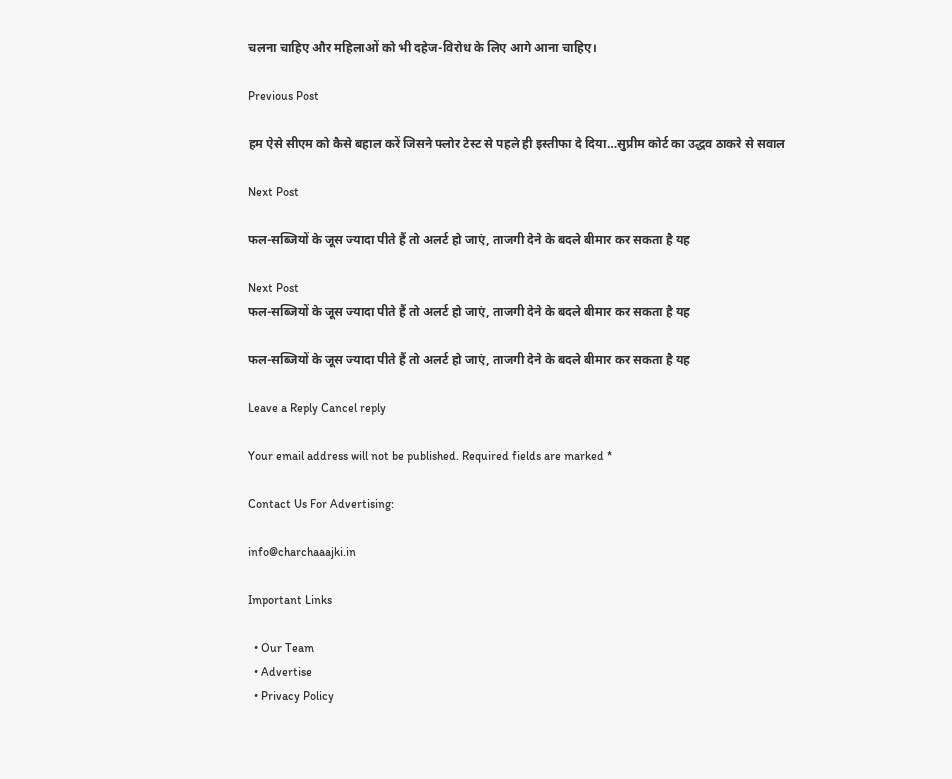चलना चाहिए और महिलाओं को भी दहेज-विरोध के लिए आगे आना चाहिए।

Previous Post

हम ऐसे सीएम को कैसे बहाल करें जिसने फ्लोर टेस्ट से पहले ही इस्तीफा दे दिया…सुप्रीम कोर्ट का उद्धव ठाकरे से सवाल

Next Post

फल-सब्जियों के जूस ज्यादा पीते हैं तो अलर्ट हो जाएं, ताजगी देने के बदले बीमार कर सकता है यह

Next Post
फल-सब्जियों के जूस ज्यादा पीते हैं तो अलर्ट हो जाएं, ताजगी देने के बदले बीमार कर सकता है यह

फल-सब्जियों के जूस ज्यादा पीते हैं तो अलर्ट हो जाएं, ताजगी देने के बदले बीमार कर सकता है यह

Leave a Reply Cancel reply

Your email address will not be published. Required fields are marked *

Contact Us For Advertising:

info@charchaaajki.in

Important Links

  • Our Team
  • Advertise
  • Privacy Policy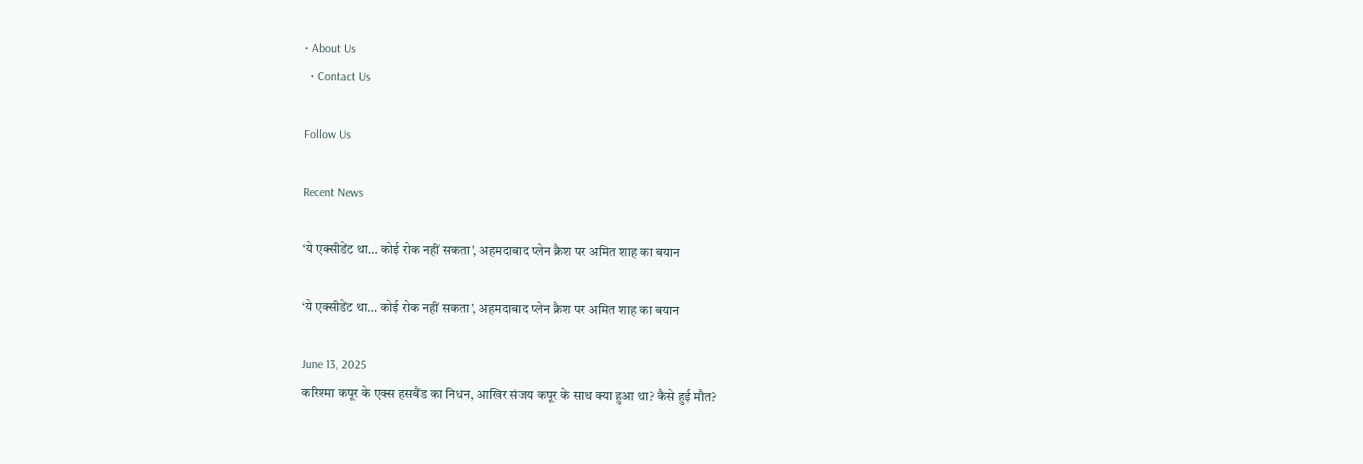• About Us
  • Contact Us

Follow Us

Recent News

‘ये एक्सीडेंट था… कोई रोक नहीं सकता’, अहमदाबाद प्लेन क्रैश पर अमित शाह का बयान

‘ये एक्सीडेंट था… कोई रोक नहीं सकता’, अहमदाबाद प्लेन क्रैश पर अमित शाह का बयान

June 13, 2025
करिश्मा कपूर के एक्स हसबैंड का निधन, आखिर संजय कपूर के साथ क्या हुआ था? कैसे हुई मौत?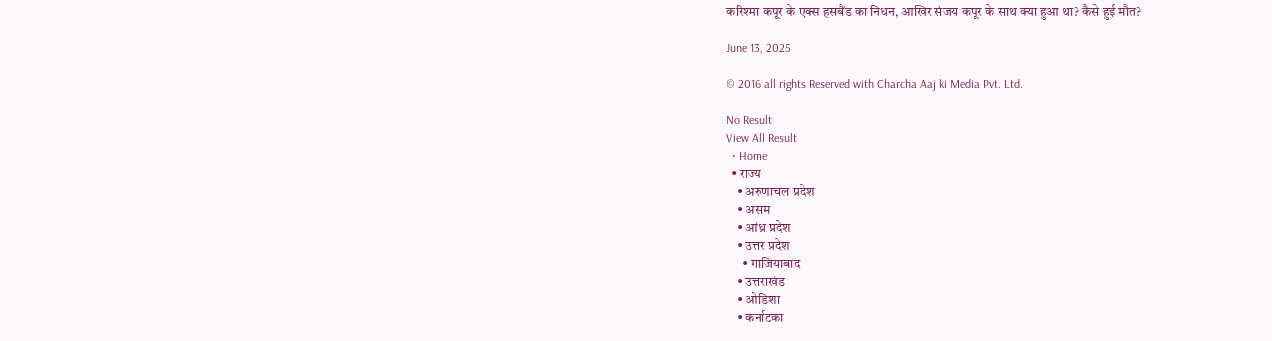करिश्मा कपूर के एक्स हसबैंड का निधन, आखिर संजय कपूर के साथ क्या हुआ था? कैसे हुई मौत?

June 13, 2025

© 2016 all rights Reserved with Charcha Aaj ki Media Pvt. Ltd.

No Result
View All Result
  • Home
  • राज्य
    • अरुणाचल प्रदेश
    • असम
    • आंध्र प्रदेश
    • उत्तर प्रदेश
      • गाजियाबाद
    • उत्तराखंड
    • ओडिशा
    • कर्नाटका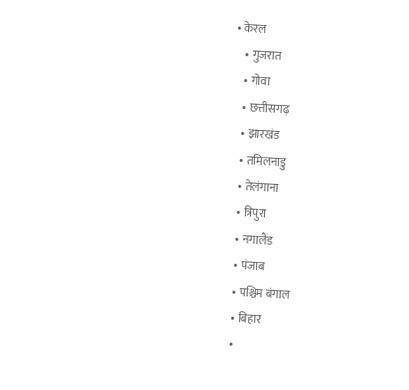• केरल
    • गुजरात
    • गोवा
    • छत्तीसगढ़
    • झारखंड
    • तमिलनाडु
    • तेलंगाना
    • त्रिपुरा
    • नगालैंड
    • पंजाब
    • पश्चिम बंगाल
    • बिहार
    •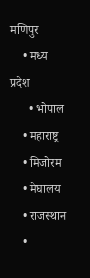मणिपुर
    • मध्य प्रदेश
      • भोपाल
    • महाराष्ट्र
    • मिजोरम
    • मेघालय
    • राजस्थान
    •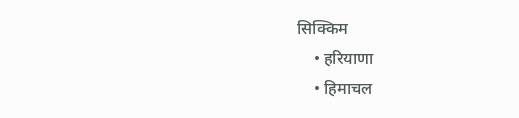सिक्किम
    • हरियाणा
    • हिमाचल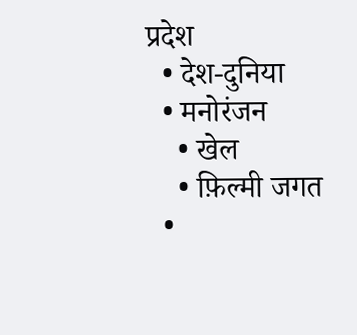प्रदेश
  • देश-दुनिया
  • मनोरंजन
    • खेल
    • फ़िल्मी जगत
  •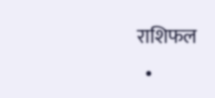राशिफल
  •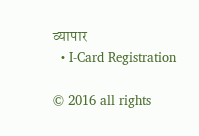व्यापार
  • I-Card Registration

© 2016 all rights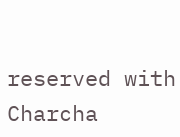reserved with Charcha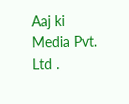Aaj ki Media Pvt. Ltd .